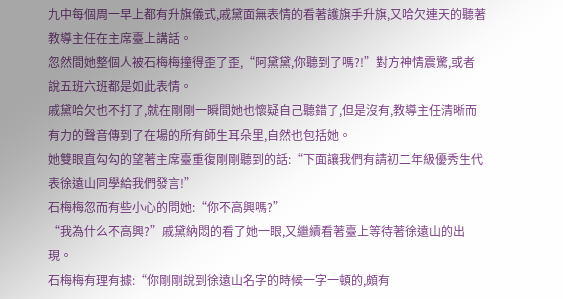九中每個周一早上都有升旗儀式,戚黛面無表情的看著護旗手升旗,又哈欠連天的聽著教導主任在主席臺上講話。
忽然間她整個人被石梅梅撞得歪了歪,“阿黛黛,你聽到了嗎?!”對方神情震驚,或者說五班六班都是如此表情。
戚黛哈欠也不打了,就在剛剛一瞬間她也懷疑自己聽錯了,但是沒有,教導主任清晰而有力的聲音傳到了在場的所有師生耳朵里,自然也包括她。
她雙眼直勾勾的望著主席臺重復剛剛聽到的話:“下面讓我們有請初二年級優秀生代表徐遠山同學給我們發言!”
石梅梅忽而有些小心的問她:“你不高興嗎?”
“我為什么不高興?”戚黛納悶的看了她一眼,又繼續看著臺上等待著徐遠山的出現。
石梅梅有理有據:“你剛剛說到徐遠山名字的時候一字一頓的,頗有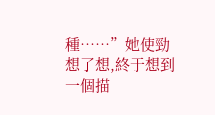種……”她使勁想了想,終于想到一個描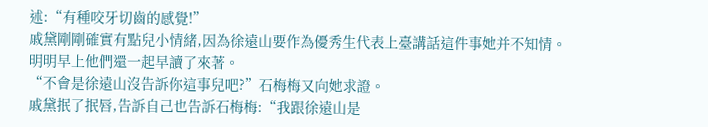述:“有種咬牙切齒的感覺!”
戚黛剛剛確實有點兒小情緒,因為徐遠山要作為優秀生代表上臺講話這件事她并不知情。
明明早上他們還一起早讀了來著。
“不會是徐遠山沒告訴你這事兒吧?”石梅梅又向她求證。
戚黛抿了抿唇,告訴自己也告訴石梅梅:“我跟徐遠山是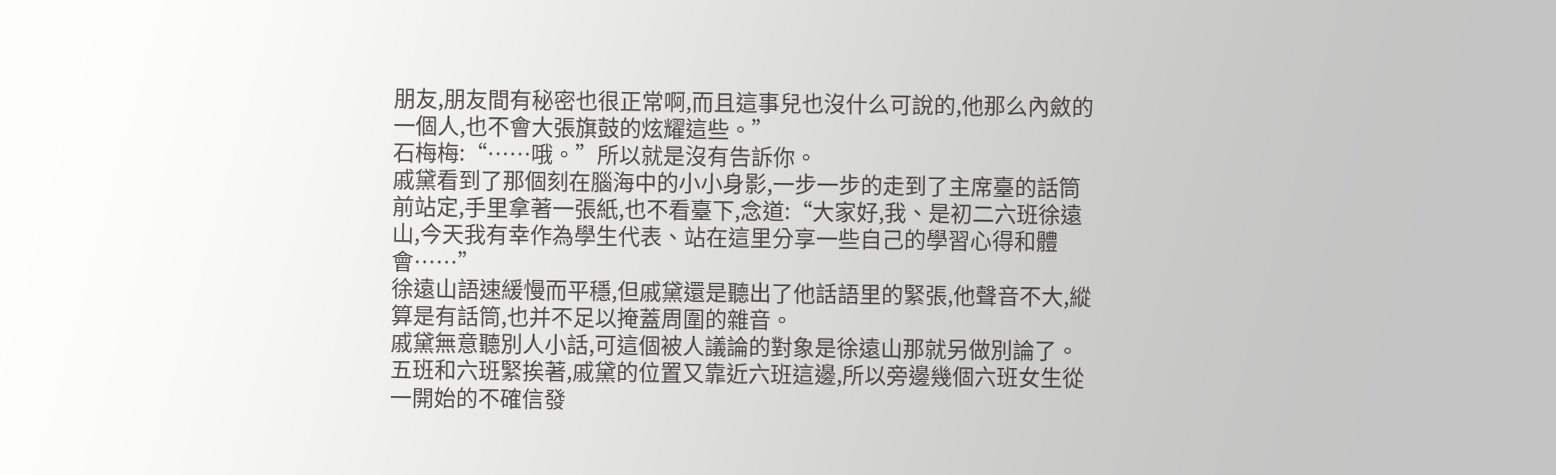朋友,朋友間有秘密也很正常啊,而且這事兒也沒什么可說的,他那么內斂的一個人,也不會大張旗鼓的炫耀這些。”
石梅梅:“……哦。”所以就是沒有告訴你。
戚黛看到了那個刻在腦海中的小小身影,一步一步的走到了主席臺的話筒前站定,手里拿著一張紙,也不看臺下,念道:“大家好,我、是初二六班徐遠山,今天我有幸作為學生代表、站在這里分享一些自己的學習心得和體會……”
徐遠山語速緩慢而平穩,但戚黛還是聽出了他話語里的緊張,他聲音不大,縱算是有話筒,也并不足以掩蓋周圍的雜音。
戚黛無意聽別人小話,可這個被人議論的對象是徐遠山那就另做別論了。
五班和六班緊挨著,戚黛的位置又靠近六班這邊,所以旁邊幾個六班女生從一開始的不確信發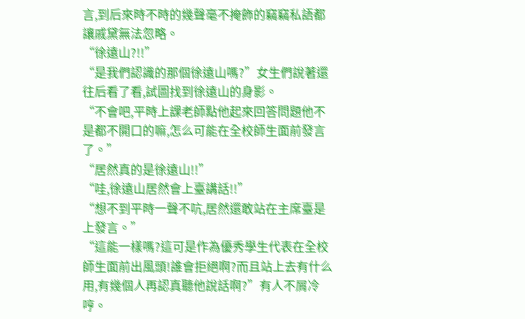言,到后來時不時的幾聲毫不掩飾的竊竊私語都讓戚黛無法忽略。
“徐遠山?!!”
“是我們認識的那個徐遠山嗎?”女生們說著還往后看了看,試圖找到徐遠山的身影。
“不會吧,平時上課老師點他起來回答問題他不是都不開口的嘛,怎么可能在全校師生面前發言了。”
“居然真的是徐遠山!!”
“哇,徐遠山居然會上臺講話!!”
“想不到平時一聲不吭,居然還敢站在主席臺是上發言。”
“這能一樣嗎?這可是作為優秀學生代表在全校師生面前出風頭!誰會拒絕啊?而且站上去有什么用,有幾個人再認真聽他說話啊?”有人不屑冷哼。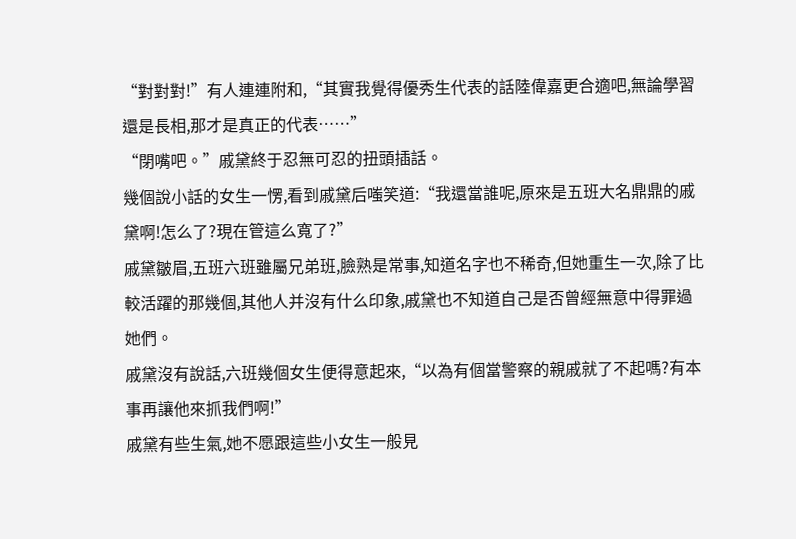“對對對!”有人連連附和,“其實我覺得優秀生代表的話陸偉嘉更合適吧,無論學習還是長相,那才是真正的代表……”
“閉嘴吧。”戚黛終于忍無可忍的扭頭插話。
幾個說小話的女生一愣,看到戚黛后嗤笑道:“我還當誰呢,原來是五班大名鼎鼎的戚黛啊!怎么了?現在管這么寬了?”
戚黛皺眉,五班六班雖屬兄弟班,臉熟是常事,知道名字也不稀奇,但她重生一次,除了比較活躍的那幾個,其他人并沒有什么印象,戚黛也不知道自己是否曾經無意中得罪過她們。
戚黛沒有說話,六班幾個女生便得意起來,“以為有個當警察的親戚就了不起嗎?有本事再讓他來抓我們啊!”
戚黛有些生氣,她不愿跟這些小女生一般見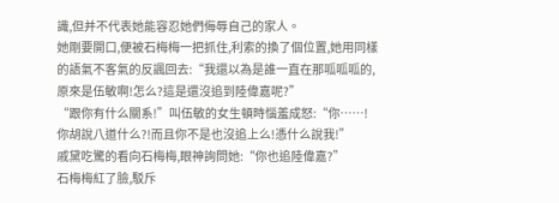識,但并不代表她能容忍她們侮辱自己的家人。
她剛要開口,便被石梅梅一把抓住,利索的換了個位置,她用同樣的語氣不客氣的反諷回去:“我還以為是誰一直在那呱呱呱的,原來是伍敏啊!怎么?這是還沒追到陸偉嘉呢?”
“跟你有什么關系!”叫伍敏的女生頓時惱羞成怒:“你……!你胡說八道什么?!而且你不是也沒追上么!憑什么說我!”
戚黛吃驚的看向石梅梅,眼神詢問她:“你也追陸偉嘉?”
石梅梅紅了臉,駁斥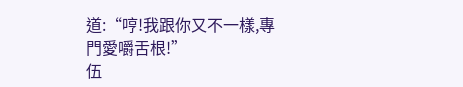道:“哼!我跟你又不一樣,專門愛嚼舌根!”
伍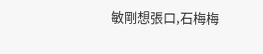敏剛想張口,石梅梅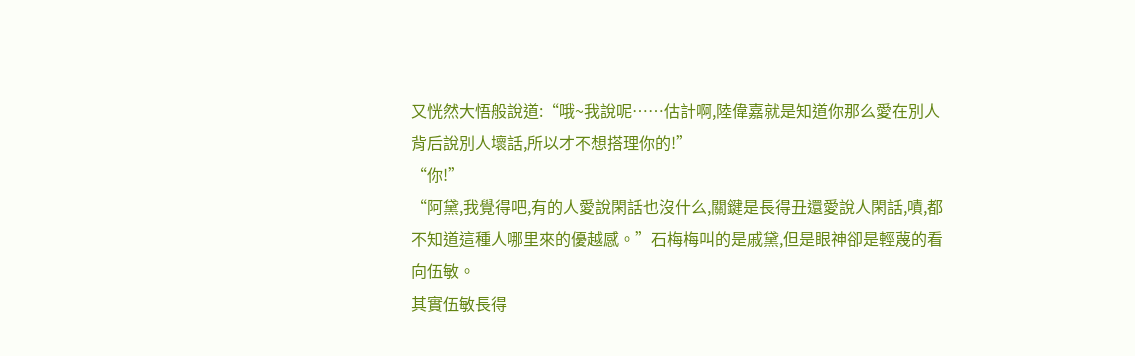又恍然大悟般說道:“哦~我說呢……估計啊,陸偉嘉就是知道你那么愛在別人背后說別人壞話,所以才不想搭理你的!”
“你!”
“阿黛,我覺得吧,有的人愛說閑話也沒什么,關鍵是長得丑還愛說人閑話,嘖,都不知道這種人哪里來的優越感。”石梅梅叫的是戚黛,但是眼神卻是輕蔑的看向伍敏。
其實伍敏長得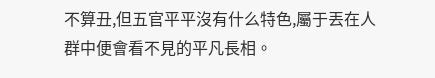不算丑,但五官平平沒有什么特色,屬于丟在人群中便會看不見的平凡長相。